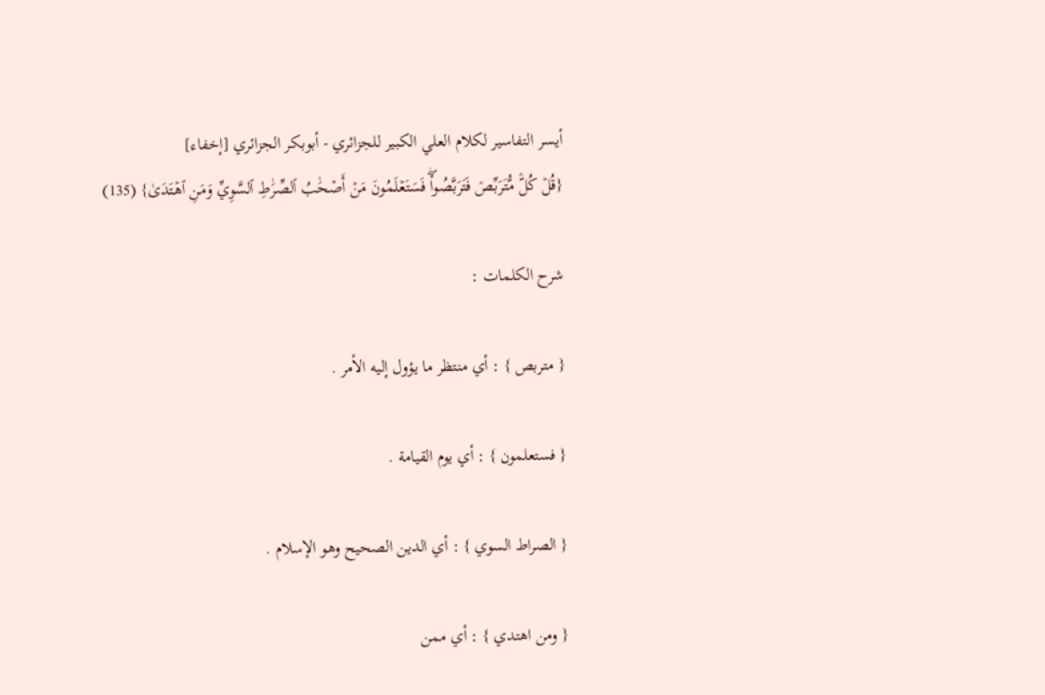أيسر التفاسير لكلام العلي الكبير للجزائري - أبوبكر الجزائري [إخفاء]
{قُلۡ كُلّٞ مُّتَرَبِّصٞ فَتَرَبَّصُواْۖ فَسَتَعۡلَمُونَ مَنۡ أَصۡحَٰبُ ٱلصِّرَٰطِ ٱلسَّوِيِّ وَمَنِ ٱهۡتَدَىٰ} (135)

شرح الكلمات :

{ متربص } : أي منتظر ما يؤول إليه الأمر .

{ فستعلمون } : أي يوم القيامة .

{ الصراط السوي } : أي الدين الصحيح وهو الإسلام .

{ ومن اهتدي } : أي ممن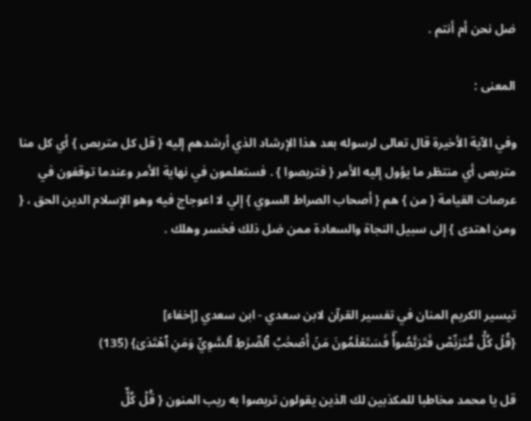ضل نحن أم أنتم .

المعنى :

وفي الآية الأخيرة قال تعالى لرسوله بعد هذا الإرشاد الذي أرشدهم إليه { قل كل متربص } أي كل منا متربص أي منتظر ما يؤول إليه الأمر { فتربصوا } . فستعلمون في نهاية الأمر وعندما توقفون في عرصات القيامة { من } هم { أصحاب الصراط السوي } إلي لا اعوجاج فيه وهو الإسلام الدين الحق ، { ومن اهتدى } إلى سبيل النجاة والسعادة ممن ضل ذلك فخسر وهلك .


تيسير الكريم المنان في تفسير القرآن لابن سعدي - ابن سعدي [إخفاء]
{قُلۡ كُلّٞ مُّتَرَبِّصٞ فَتَرَبَّصُواْۖ فَسَتَعۡلَمُونَ مَنۡ أَصۡحَٰبُ ٱلصِّرَٰطِ ٱلسَّوِيِّ وَمَنِ ٱهۡتَدَىٰ} (135)

قل يا محمد مخاطبا للمكذبين لك الذين يقولون تربصوا به ريب المنون { قُلْ كُلٌّ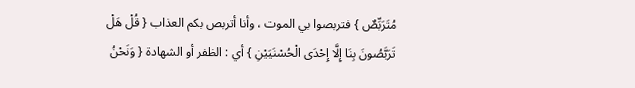مُتَرَبِّصٌ } فتربصوا بي الموت ، وأنا أتربص بكم العذاب { قُلْ هَلْ تَرَبَّصُونَ بِنَا إِلَّا إِحْدَى الْحُسْنَيَيْنِ } أي : الظفر أو الشهادة { وَنَحْنُ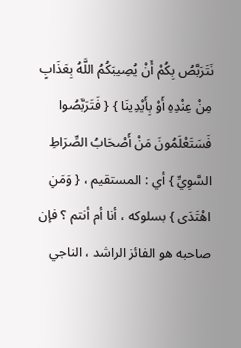نَتَرَبَّصُ بِكُمْ أَنْ يُصِيبَكُمُ اللَّهُ بِعَذَابٍ مِنْ عِنْدِهِ أَوْ بِأَيْدِينَا } { فَتَرَبَّصُوا فَسَتَعْلَمُونَ مَنْ أَصْحَابُ الصِّرَاطِ السَّوِيِّ } أي : المستقيم ، { وَمَنِ اهْتَدَى } بسلوكه ، أنا أم أنتم ؟ فإن صاحبه هو الفائز الراشد ، الناجي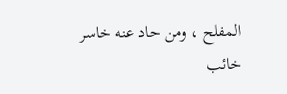المفلح ، ومن حاد عنه خاسر خائب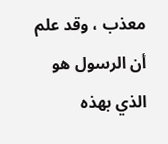معذب ، وقد علم أن الرسول هو الذي بهذه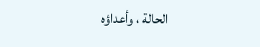الحالة ، وأعداؤه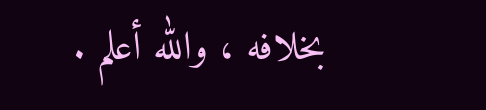بخلافه ، والله أعلم .